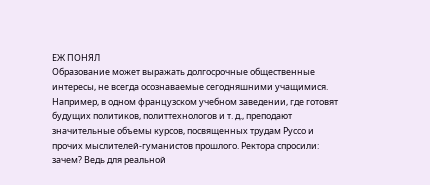ЕЖ ПОНЯЛ
Образование может выражать долгосрочные общественные интересы, не всегда осознаваемые сегодняшними учащимися. Например, в одном французском учебном заведении, где готовят будущих политиков, политтехнологов и т. д., преподают значительные объемы курсов, посвященных трудам Руссо и прочих мыслителей-гуманистов прошлого. Ректора спросили: зачем? Ведь для реальной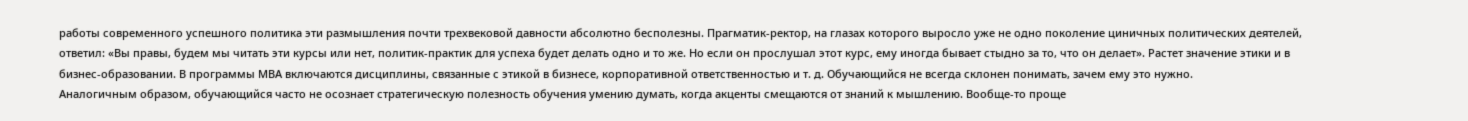работы современного успешного политика эти размышления почти трехвековой давности абсолютно бесполезны. Прагматик-ректор, на глазах которого выросло уже не одно поколение циничных политических деятелей, ответил: «Вы правы, будем мы читать эти курсы или нет, политик-практик для успеха будет делать одно и то же. Но если он прослушал этот курс, ему иногда бывает стыдно за то, что он делает». Растет значение этики и в бизнес-образовании. В программы МВА включаются дисциплины, связанные с этикой в бизнесе, корпоративной ответственностью и т. д. Обучающийся не всегда склонен понимать, зачем ему это нужно.
Аналогичным образом, обучающийся часто не осознает стратегическую полезность обучения умению думать, когда акценты смещаются от знаний к мышлению. Вообще-то проще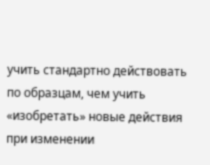учить стандартно действовать по образцам, чем учить «изобретать» новые действия при изменении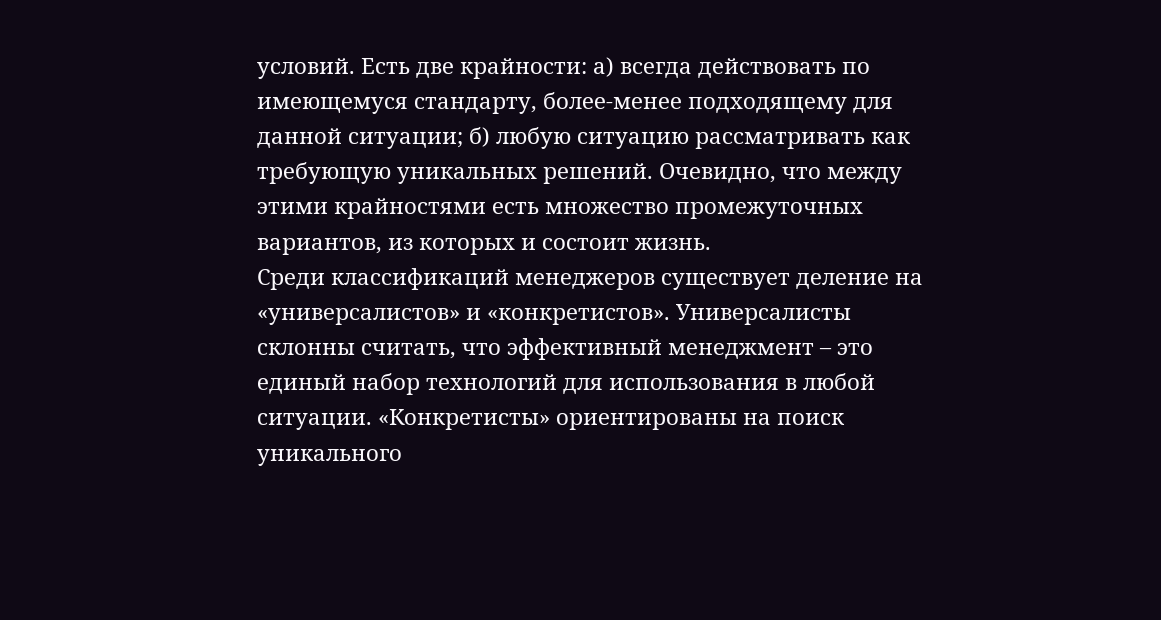условий. Есть две крайности: а) всегда действовать по имеющемуся стандарту, более-менее подходящему для данной ситуации; б) любую ситуацию рассматривать как требующую уникальных решений. Очевидно, что между этими крайностями есть множество промежуточных вариантов, из которых и состоит жизнь.
Среди классификаций менеджеров существует деление на «универсалистов» и «конкретистов». Универсалисты склонны считать, что эффективный менеджмент – это единый набор технологий для использования в любой ситуации. «Конкретисты» ориентированы на поиск уникального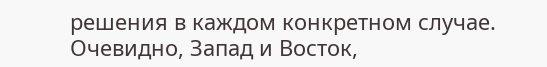решения в каждом конкретном случае.
Очевидно, Запад и Восток,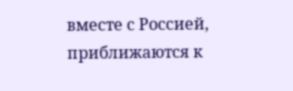вместе с Россией, приближаются к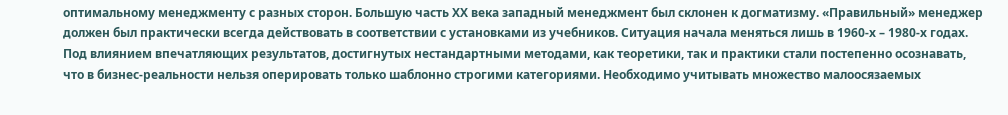оптимальному менеджменту с разных сторон. Большую часть ХХ века западный менеджмент был склонен к догматизму. «Правильный» менеджер должен был практически всегда действовать в соответствии с установками из учебников. Ситуация начала меняться лишь в 1960-х – 1980-х годах.
Под влиянием впечатляющих результатов, достигнутых нестандартными методами, как теоретики, так и практики стали постепенно осознавать, что в бизнес-реальности нельзя оперировать только шаблонно строгими категориями. Необходимо учитывать множество малоосязаемых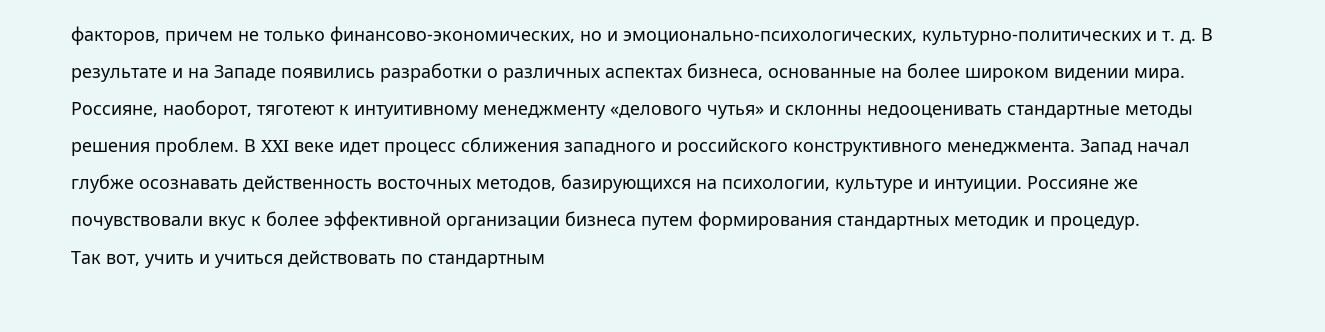факторов, причем не только финансово-экономических, но и эмоционально-психологических, культурно-политических и т. д. В результате и на Западе появились разработки о различных аспектах бизнеса, основанные на более широком видении мира.
Россияне, наоборот, тяготеют к интуитивному менеджменту «делового чутья» и склонны недооценивать стандартные методы решения проблем. В XXI веке идет процесс сближения западного и российского конструктивного менеджмента. Запад начал глубже осознавать действенность восточных методов, базирующихся на психологии, культуре и интуиции. Россияне же почувствовали вкус к более эффективной организации бизнеса путем формирования стандартных методик и процедур.
Так вот, учить и учиться действовать по стандартным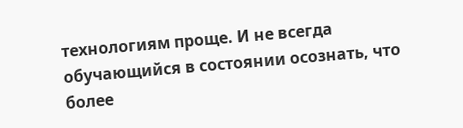технологиям проще. И не всегда обучающийся в состоянии осознать, что более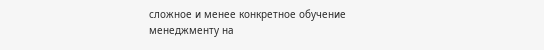сложное и менее конкретное обучение менеджменту на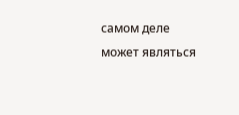самом деле может являться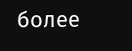более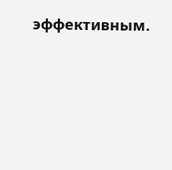эффективным.